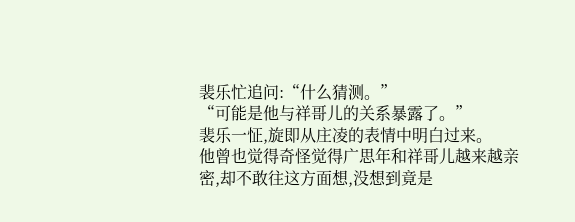裴乐忙追问:“什么猜测。”
“可能是他与祥哥儿的关系暴露了。”
裴乐一怔,旋即从庄凌的表情中明白过来。
他曾也觉得奇怪觉得广思年和祥哥儿越来越亲密,却不敢往这方面想,没想到竟是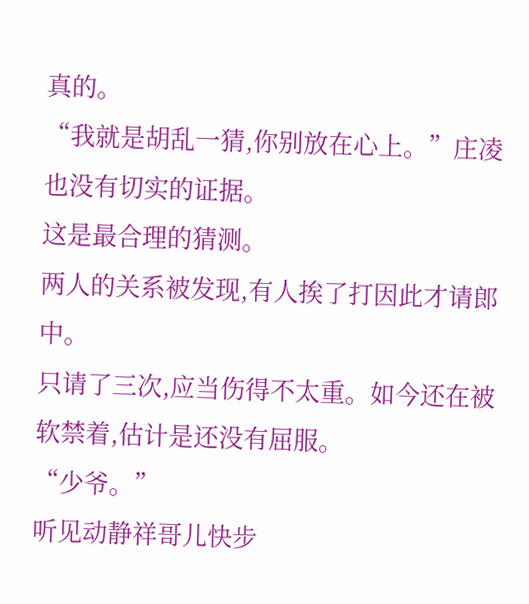真的。
“我就是胡乱一猜,你别放在心上。”庄凌也没有切实的证据。
这是最合理的猜测。
两人的关系被发现,有人挨了打因此才请郎中。
只请了三次,应当伤得不太重。如今还在被软禁着,估计是还没有屈服。
“少爷。”
听见动静祥哥儿快步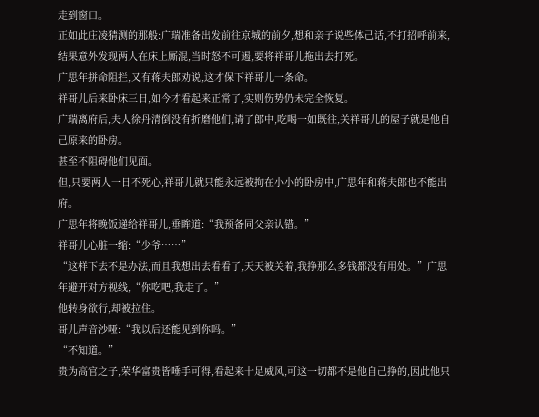走到窗口。
正如此庄凌猜测的那般:广瑞准备出发前往京城的前夕,想和亲子说些体己话,不打招呼前来,结果意外发现两人在床上厮混,当时怒不可遏,要将祥哥儿拖出去打死。
广思年拼命阻拦,又有蒋夫郎劝说,这才保下祥哥儿一条命。
祥哥儿后来卧床三日,如今才看起来正常了,实则伤势仍未完全恢复。
广瑞离府后,夫人徐丹清倒没有折磨他们,请了郎中,吃喝一如既往,关祥哥儿的屋子就是他自己原来的卧房。
甚至不阻碍他们见面。
但,只要两人一日不死心,祥哥儿就只能永远被拘在小小的卧房中,广思年和蒋夫郎也不能出府。
广思年将晚饭递给祥哥儿,垂眸道:“我预备同父亲认错。”
祥哥儿心脏一缩:“少爷……”
“这样下去不是办法,而且我想出去看看了,天天被关着,我挣那么多钱都没有用处。”广思年避开对方视线,“你吃吧,我走了。”
他转身欲行,却被拉住。
哥儿声音沙哑:“我以后还能见到你吗。”
“不知道。”
贵为高官之子,荣华富贵皆唾手可得,看起来十足威风,可这一切都不是他自己挣的,因此他只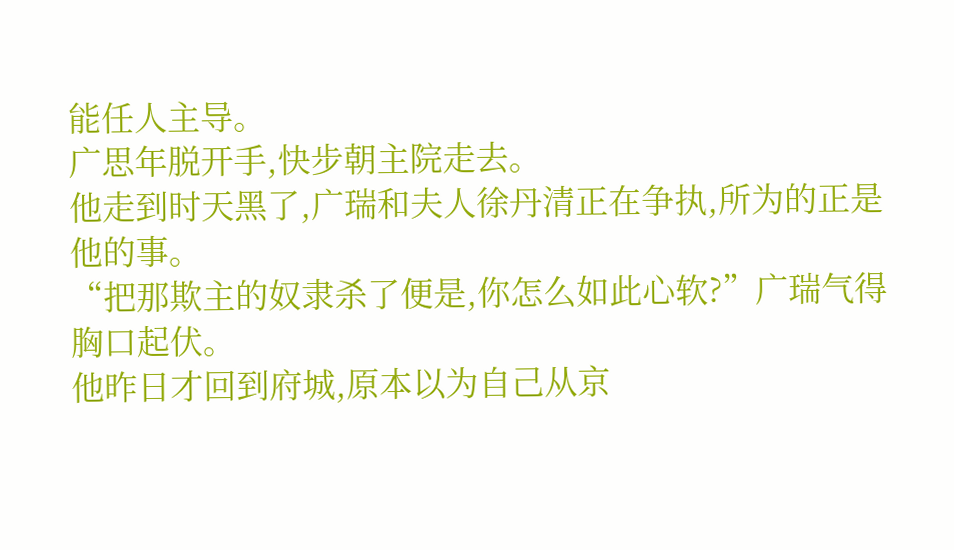能任人主导。
广思年脱开手,快步朝主院走去。
他走到时天黑了,广瑞和夫人徐丹清正在争执,所为的正是他的事。
“把那欺主的奴隶杀了便是,你怎么如此心软?”广瑞气得胸口起伏。
他昨日才回到府城,原本以为自己从京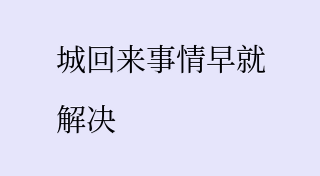城回来事情早就解决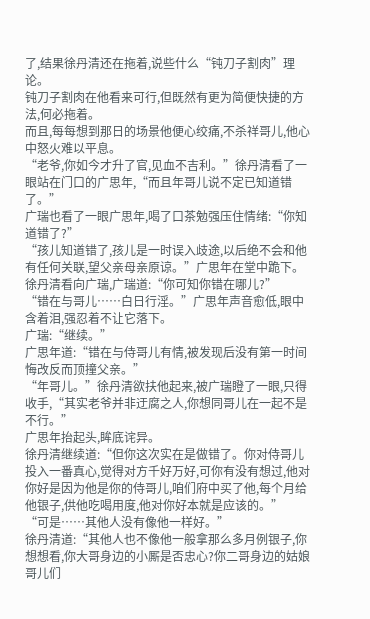了,结果徐丹清还在拖着,说些什么“钝刀子割肉”理论。
钝刀子割肉在他看来可行,但既然有更为简便快捷的方法,何必拖着。
而且,每每想到那日的场景他便心绞痛,不杀祥哥儿,他心中怒火难以平息。
“老爷,你如今才升了官,见血不吉利。”徐丹清看了一眼站在门口的广思年,“而且年哥儿说不定已知道错了。”
广瑞也看了一眼广思年,喝了口茶勉强压住情绪:“你知道错了?”
“孩儿知道错了,孩儿是一时误入歧途,以后绝不会和他有任何关联,望父亲母亲原谅。”广思年在堂中跪下。
徐丹清看向广瑞,广瑞道:“你可知你错在哪儿?”
“错在与哥儿……白日行淫。”广思年声音愈低,眼中含着泪,强忍着不让它落下。
广瑞:“继续。”
广思年道:“错在与侍哥儿有情,被发现后没有第一时间悔改反而顶撞父亲。”
“年哥儿。”徐丹清欲扶他起来,被广瑞瞪了一眼,只得收手,“其实老爷并非迂腐之人,你想同哥儿在一起不是不行。”
广思年抬起头,眸底诧异。
徐丹清继续道:“但你这次实在是做错了。你对侍哥儿投入一番真心,觉得对方千好万好,可你有没有想过,他对你好是因为他是你的侍哥儿,咱们府中买了他,每个月给他银子,供他吃喝用度,他对你好本就是应该的。”
“可是……其他人没有像他一样好。”
徐丹清道:“其他人也不像他一般拿那么多月例银子,你想想看,你大哥身边的小厮是否忠心?你二哥身边的姑娘哥儿们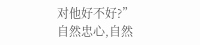对他好不好?”
自然忠心,自然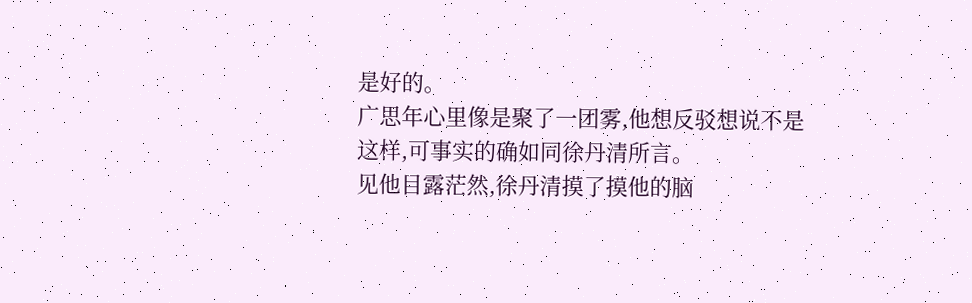是好的。
广思年心里像是聚了一团雾,他想反驳想说不是这样,可事实的确如同徐丹清所言。
见他目露茫然,徐丹清摸了摸他的脑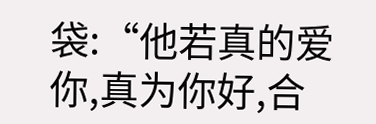袋:“他若真的爱你,真为你好,合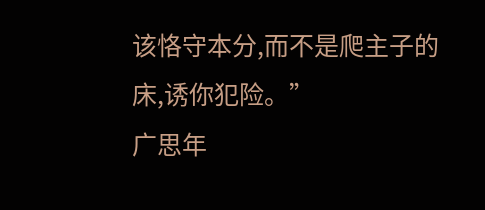该恪守本分,而不是爬主子的床,诱你犯险。”
广思年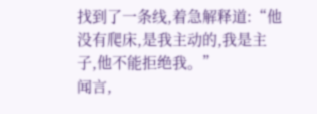找到了一条线,着急解释道:“他没有爬床,是我主动的,我是主子,他不能拒绝我。”
闻言,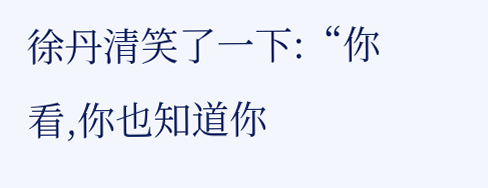徐丹清笑了一下:“你看,你也知道你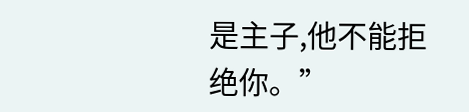是主子,他不能拒绝你。”